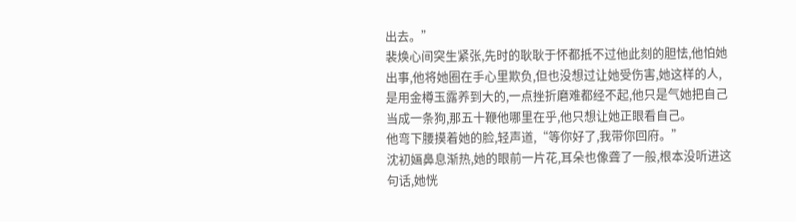出去。”
裴焕心间突生紧张,先时的耿耿于怀都抵不过他此刻的胆怯,他怕她出事,他将她圈在手心里欺负,但也没想过让她受伤害,她这样的人,是用金樽玉露养到大的,一点挫折磨难都经不起,他只是气她把自己当成一条狗,那五十鞭他哪里在乎,他只想让她正眼看自己。
他弯下腰摸着她的脸,轻声道,“等你好了,我带你回府。”
沈初婳鼻息渐热,她的眼前一片花,耳朵也像聋了一般,根本没听进这句话,她恍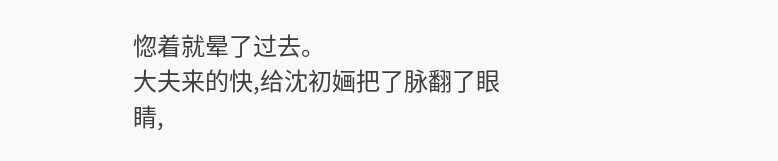惚着就晕了过去。
大夫来的快,给沈初婳把了脉翻了眼睛,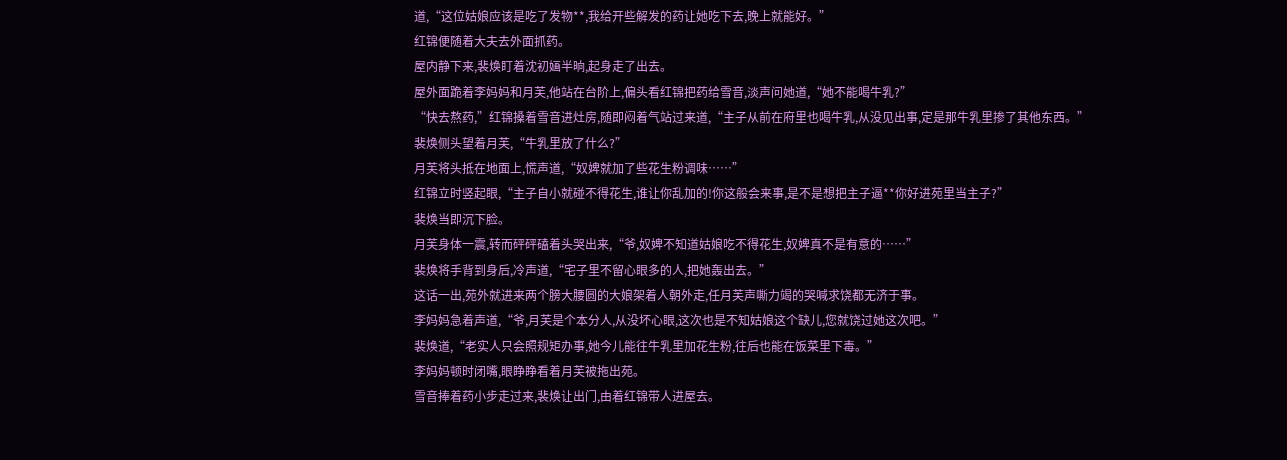道,“这位姑娘应该是吃了发物**,我给开些解发的药让她吃下去,晚上就能好。”
红锦便随着大夫去外面抓药。
屋内静下来,裴焕盯着沈初婳半晌,起身走了出去。
屋外面跪着李妈妈和月芙,他站在台阶上,偏头看红锦把药给雪音,淡声问她道,“她不能喝牛乳?”
“快去熬药,”红锦搡着雪音进灶房,随即闷着气站过来道,“主子从前在府里也喝牛乳,从没见出事,定是那牛乳里掺了其他东西。”
裴焕侧头望着月芙,“牛乳里放了什么?”
月芙将头抵在地面上,慌声道,“奴婢就加了些花生粉调味……”
红锦立时竖起眼,“主子自小就碰不得花生,谁让你乱加的!你这般会来事,是不是想把主子逼**你好进苑里当主子?”
裴焕当即沉下脸。
月芙身体一震,转而砰砰磕着头哭出来,“爷,奴婢不知道姑娘吃不得花生,奴婢真不是有意的……”
裴焕将手背到身后,冷声道,“宅子里不留心眼多的人,把她轰出去。”
这话一出,苑外就进来两个膀大腰圆的大娘架着人朝外走,任月芙声嘶力竭的哭喊求饶都无济于事。
李妈妈急着声道,“爷,月芙是个本分人,从没坏心眼,这次也是不知姑娘这个缺儿,您就饶过她这次吧。”
裴焕道,“老实人只会照规矩办事,她今儿能往牛乳里加花生粉,往后也能在饭菜里下毒。”
李妈妈顿时闭嘴,眼睁睁看着月芙被拖出苑。
雪音捧着药小步走过来,裴焕让出门,由着红锦带人进屋去。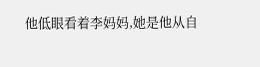他低眼看着李妈妈,她是他从自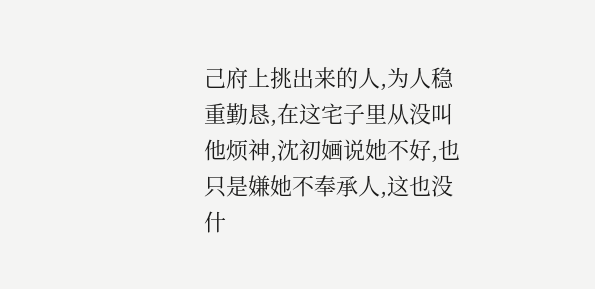己府上挑出来的人,为人稳重勤恳,在这宅子里从没叫他烦神,沈初婳说她不好,也只是嫌她不奉承人,这也没什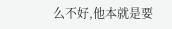么不好,他本就是要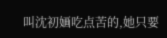叫沈初婳吃点苦的,她只要